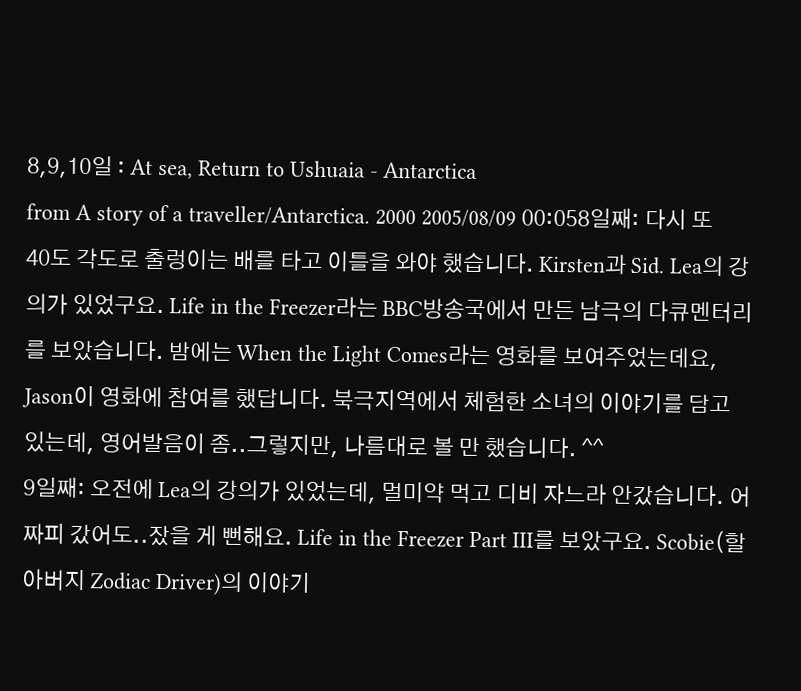8,9,10일 : At sea, Return to Ushuaia - Antarctica
from A story of a traveller/Antarctica. 2000 2005/08/09 00:058일째: 다시 또 40도 각도로 출렁이는 배를 타고 이틀을 와야 했습니다. Kirsten과 Sid. Lea의 강의가 있었구요. Life in the Freezer라는 BBC방송국에서 만든 남극의 다큐멘터리를 보았습니다. 밤에는 When the Light Comes라는 영화를 보여주었는데요, Jason이 영화에 참여를 했답니다. 북극지역에서 체험한 소녀의 이야기를 담고 있는데, 영어발음이 좀..그렇지만, 나름대로 볼 만 했습니다. ^^
9일째: 오전에 Lea의 강의가 있었는데, 멀미약 먹고 디비 자느라 안갔습니다. 어짜피 갔어도..잤을 게 뻔해요. Life in the Freezer Part III를 보았구요. Scobie(할아버지 Zodiac Driver)의 이야기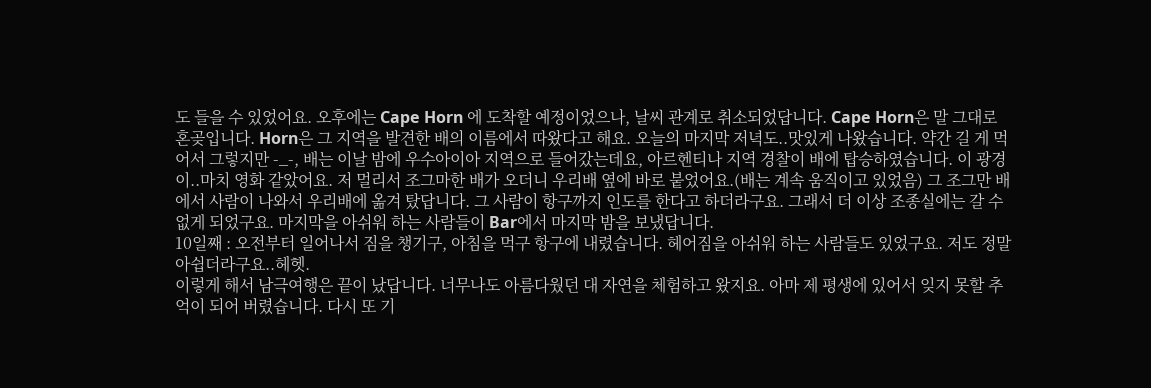도 들을 수 있었어요. 오후에는 Cape Horn 에 도착할 예정이었으나, 날씨 관계로 취소되었답니다. Cape Horn은 말 그대로 혼곶입니다. Horn은 그 지역을 발견한 배의 이름에서 따왔다고 해요. 오늘의 마지막 저녁도..맛있게 나왔습니다. 약간 길 게 먹어서 그렇지만 -_-, 배는 이날 밤에 우수아이아 지역으로 들어갔는데요, 아르헨티나 지역 경찰이 배에 탑승하였습니다. 이 광경이..마치 영화 같았어요. 저 멀리서 조그마한 배가 오더니 우리배 옆에 바로 붙었어요.(배는 계속 움직이고 있었음) 그 조그만 배에서 사람이 나와서 우리배에 옮겨 탔답니다. 그 사람이 항구까지 인도를 한다고 하더라구요. 그래서 더 이상 조종실에는 갈 수 없게 되었구요. 마지막을 아쉬워 하는 사람들이 Bar에서 마지막 밤을 보냈답니다.
10일째 : 오전부터 일어나서 짐을 챙기구, 아침을 먹구 항구에 내렸습니다. 헤어짐을 아쉬워 하는 사람들도 있었구요. 저도 정말 아쉽더라구요..헤헷.
이렇게 해서 남극여행은 끝이 났답니다. 너무나도 아름다웠던 대 자연을 체험하고 왔지요. 아마 제 평생에 있어서 잊지 못할 추억이 되어 버렸습니다. 다시 또 기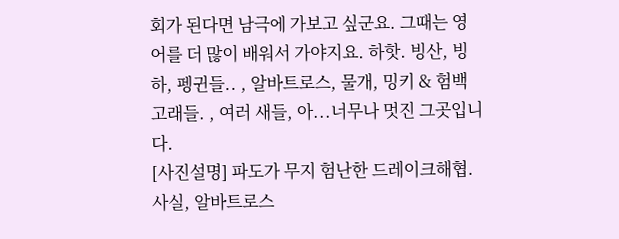회가 된다면 남극에 가보고 싶군요. 그때는 영어를 더 많이 배워서 가야지요. 하핫. 빙산, 빙하, 펭귄들.. , 알바트로스, 물개, 밍키 & 험백 고래들. , 여러 새들, 아...너무나 멋진 그곳입니다.
[사진설명] 파도가 무지 험난한 드레이크해협. 사실, 알바트로스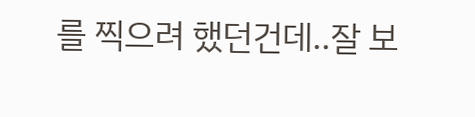를 찍으려 했던건데..잘 보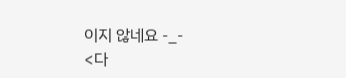이지 않네요 -_-
<다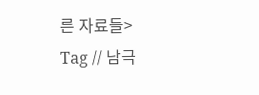른 자료들>
Tag // 남극